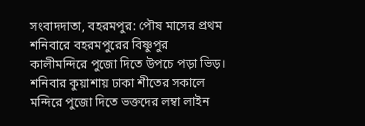সংবাদদাতা, বহরমপুর: পৌষ মাসের প্রথম শনিবারে বহরমপুরের বিষ্ণুপুর কালীমন্দিরে পুজো দিতে উপচে পড়া ভিড়। শনিবার কুয়াশায় ঢাকা শীতের সকালে মন্দিরে পুজো দিতে ভক্তদের লম্বা লাইন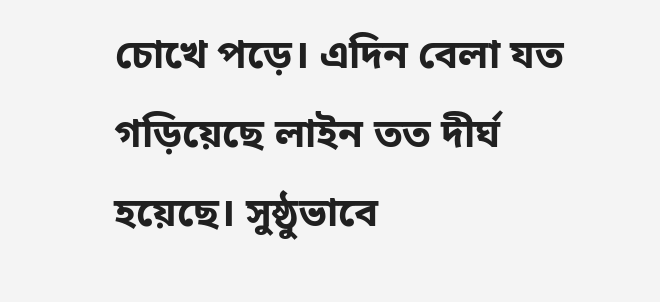চোখে পড়ে। এদিন বেলা যত গড়িয়েছে লাইন তত দীর্ঘ হয়েছে। সুষ্ঠুভাবে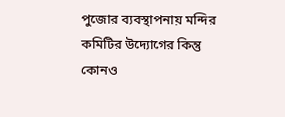পুজোর ব্যবস্থাপনায় মন্দির কমিটির উদ্যোগের কিন্তু কোনও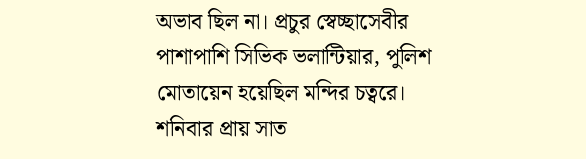অভাব ছিল না। প্রচুর স্বেচ্ছাসেবীর পাশাপাশি সিভিক ভলান্টিয়ার, পুলিশ মোতায়েন হয়েছিল মন্দির চত্বরে। শনিবার প্রায় সাত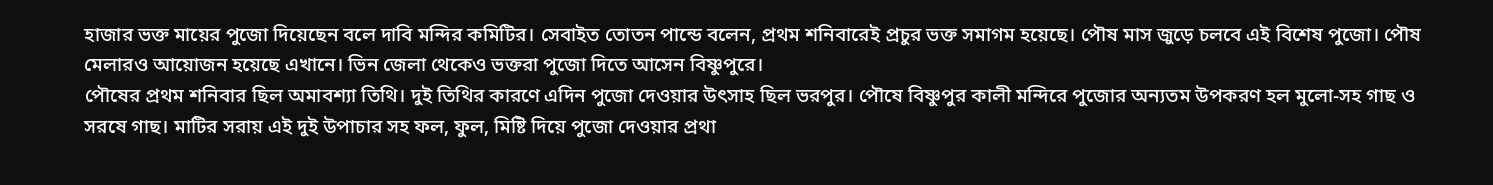হাজার ভক্ত মায়ের পুজো দিয়েছেন বলে দাবি মন্দির কমিটির। সেবাইত তোতন পান্ডে বলেন, প্রথম শনিবারেই প্রচুর ভক্ত সমাগম হয়েছে। পৌষ মাস জুড়ে চলবে এই বিশেষ পুজো। পৌষ মেলারও আয়োজন হয়েছে এখানে। ভিন জেলা থেকেও ভক্তরা পুজো দিতে আসেন বিষ্ণুপুরে।
পৌষের প্রথম শনিবার ছিল অমাবশ্যা তিথি। দুই তিথির কারণে এদিন পুজো দেওয়ার উৎসাহ ছিল ভরপুর। পৌষে বিষ্ণুপুর কালী মন্দিরে পুজোর অন্যতম উপকরণ হল মুলো-সহ গাছ ও সরষে গাছ। মাটির সরায় এই দুই উপাচার সহ ফল, ফুল, মিষ্টি দিয়ে পুজো দেওয়ার প্রথা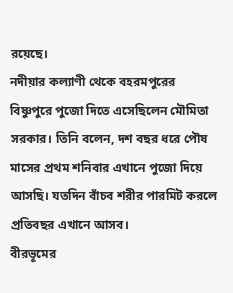রয়েছে।
নদীয়ার কল্যাণী থেকে বহরমপুরের বিষ্ণুপুরে পুজো দিতে এসেছিলেন মৌমিতা সরকার। তিনি বলেন, দশ বছর ধরে পৌষ মাসের প্রথম শনিবার এখানে পুজো দিয়ে আসছি। যতদিন বাঁচব শরীর পারমিট করলে প্রতিবছর এখানে আসব।
বীরভূমের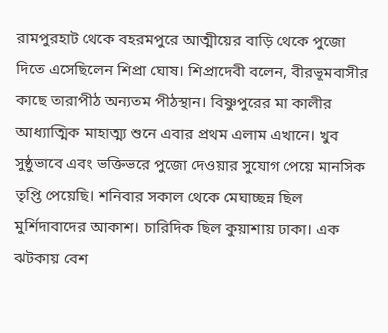রামপুরহাট থেকে বহরমপুরে আত্মীয়ের বাড়ি থেকে পুজো দিতে এসেছিলেন শিপ্রা ঘোষ। শিপ্রাদেবী বলেন, বীরভূমবাসীর কাছে তারাপীঠ অন্যতম পীঠস্থান। বিষ্ণুপুরের মা কালীর আধ্যাত্মিক মাহাত্ম্য শুনে এবার প্রথম এলাম এখানে। খুব সুষ্ঠুভাবে এবং ভক্তিভরে পুজো দেওয়ার সুযোগ পেয়ে মানসিক তৃপ্তি পেয়েছি। শনিবার সকাল থেকে মেঘাচ্ছন্ন ছিল মুর্শিদাবাদের আকাশ। চারিদিক ছিল কুয়াশায় ঢাকা। এক ঝটকায় বেশ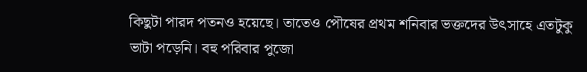কিছুটা পারদ পতনও হয়েছে। তাতেও পৌষের প্রথম শনিবার ভক্তদের উৎসাহে এতটুকু ভাটা পড়েনি। বহু পরিবার পুজো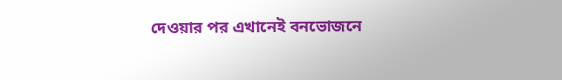দেওয়ার পর এখানেই বনভোজনে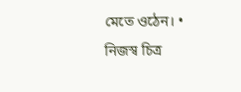মেতে ওঠেন। • নিজস্ব চিত্র